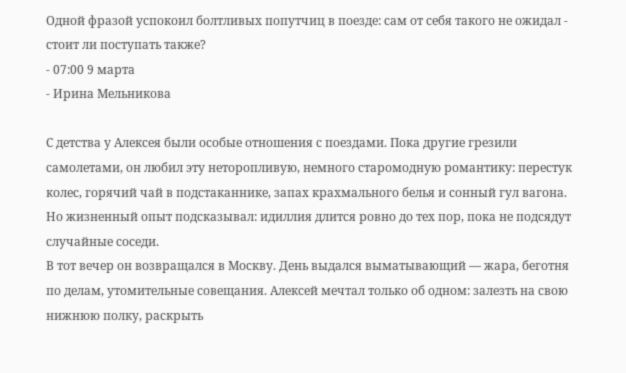Одной фразой успокоил болтливых попутчиц в поезде: сам от себя такого не ожидал - стоит ли поступать также?
- 07:00 9 марта
- Ирина Мельникова

С детства у Алексея были особые отношения с поездами. Пока другие грезили самолетами, он любил эту неторопливую, немного старомодную романтику: перестук колес, горячий чай в подстаканнике, запах крахмального белья и сонный гул вагона.
Но жизненный опыт подсказывал: идиллия длится ровно до тех пор, пока не подсядут случайные соседи.
В тот вечер он возвращался в Москву. День выдался выматывающий — жара, беготня по делам, утомительные совещания. Алексей мечтал только об одном: залезть на свою нижнюю полку, раскрыть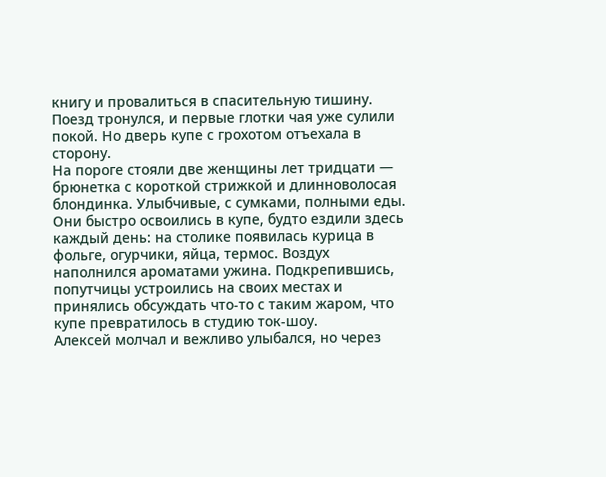книгу и провалиться в спасительную тишину. Поезд тронулся, и первые глотки чая уже сулили покой. Но дверь купе с грохотом отъехала в сторону.
На пороге стояли две женщины лет тридцати — брюнетка с короткой стрижкой и длинноволосая блондинка. Улыбчивые, с сумками, полными еды. Они быстро освоились в купе, будто ездили здесь каждый день: на столике появилась курица в фольге, огурчики, яйца, термос. Воздух наполнился ароматами ужина. Подкрепившись, попутчицы устроились на своих местах и принялись обсуждать что-то с таким жаром, что купе превратилось в студию ток-шоу.
Алексей молчал и вежливо улыбался, но через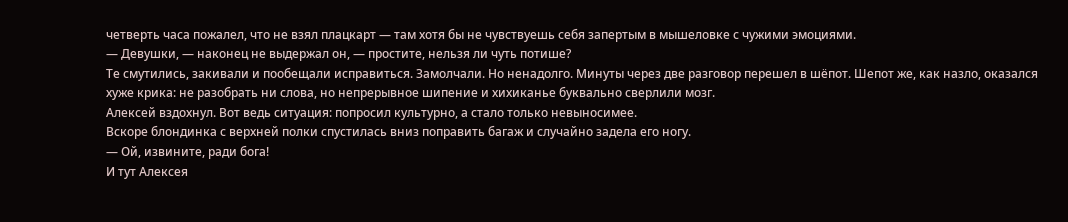четверть часа пожалел, что не взял плацкарт — там хотя бы не чувствуешь себя запертым в мышеловке с чужими эмоциями.
— Девушки, — наконец не выдержал он, — простите, нельзя ли чуть потише?
Те смутились, закивали и пообещали исправиться. Замолчали. Но ненадолго. Минуты через две разговор перешел в шёпот. Шепот же, как назло, оказался хуже крика: не разобрать ни слова, но непрерывное шипение и хихиканье буквально сверлили мозг.
Алексей вздохнул. Вот ведь ситуация: попросил культурно, а стало только невыносимее.
Вскоре блондинка с верхней полки спустилась вниз поправить багаж и случайно задела его ногу.
— Ой, извините, ради бога!
И тут Алексея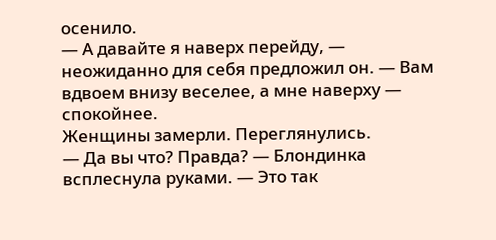осенило.
— А давайте я наверх перейду, — неожиданно для себя предложил он. — Вам вдвоем внизу веселее, а мне наверху — спокойнее.
Женщины замерли. Переглянулись.
— Да вы что? Правда? — Блондинка всплеснула руками. — Это так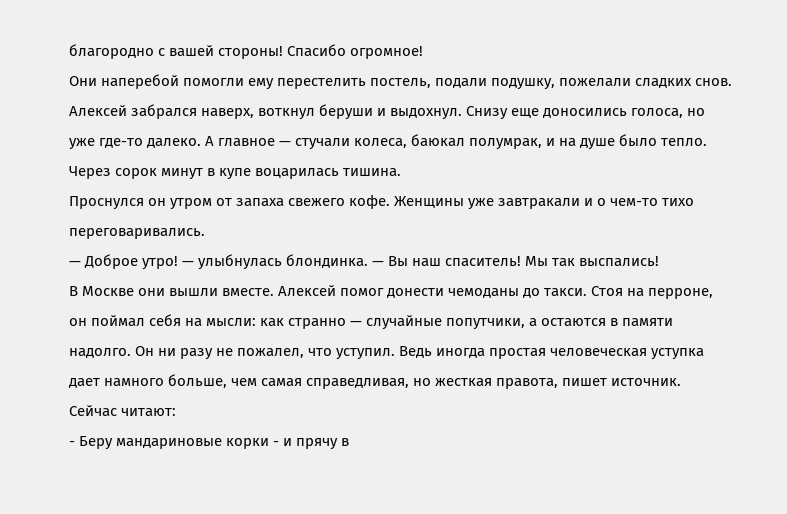благородно с вашей стороны! Спасибо огромное!
Они наперебой помогли ему перестелить постель, подали подушку, пожелали сладких снов.
Алексей забрался наверх, воткнул беруши и выдохнул. Снизу еще доносились голоса, но уже где-то далеко. А главное — стучали колеса, баюкал полумрак, и на душе было тепло.
Через сорок минут в купе воцарилась тишина.
Проснулся он утром от запаха свежего кофе. Женщины уже завтракали и о чем-то тихо переговаривались.
— Доброе утро! — улыбнулась блондинка. — Вы наш спаситель! Мы так выспались!
В Москве они вышли вместе. Алексей помог донести чемоданы до такси. Стоя на перроне, он поймал себя на мысли: как странно — случайные попутчики, а остаются в памяти надолго. Он ни разу не пожалел, что уступил. Ведь иногда простая человеческая уступка дает намного больше, чем самая справедливая, но жесткая правота, пишет источник.
Сейчас читают:
- Беру мандариновые корки - и прячу в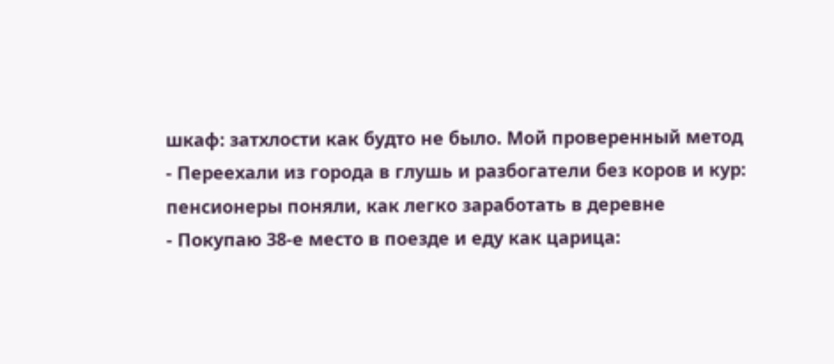шкаф: затхлости как будто не было. Мой проверенный метод
- Переехали из города в глушь и разбогатели без коров и кур: пенсионеры поняли, как легко заработать в деревне
- Покупаю 38-е место в поезде и еду как царица: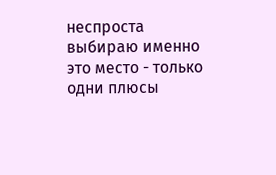неспроста выбираю именно это место - только одни плюсы